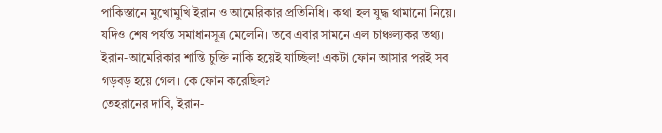পাকিস্তানে মুখোমুখি ইরান ও আমেরিকার প্রতিনিধি। কথা হল যুদ্ধ থামানো নিয়ে। যদিও শেষ পর্যন্ত সমাধানসূত্র মেলেনি। তবে এবার সামনে এল চাঞ্চল্যকর তথ্য। ইরান-আমেরিকার শান্তি চুক্তি নাকি হয়েই যাচ্ছিল! একটা ফোন আসার পরই সব গড়বড় হয়ে গেল। কে ফোন করেছিল?
তেহরানের দাবি, ইরান-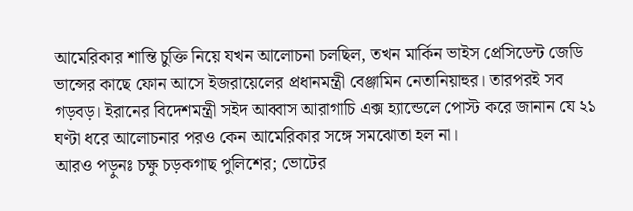আমেরিকার শান্তি চুক্তি নিয়ে যখন আলোচনা চলছিল, তখন মার্কিন ভাইস প্রেসিডেন্ট জেডি ভান্সের কাছে ফোন আসে ইজরায়েলের প্রধানমন্ত্রী বেঞ্জামিন নেতানিয়াহুর। তারপরই সব গড়বড়। ইরানের বিদেশমন্ত্রী সইদ আব্বাস আরাগাচি এক্স হ্যান্ডেলে পোস্ট করে জানান যে ২১ ঘণ্টা ধরে আলোচনার পরও কেন আমেরিকার সঙ্গে সমঝোতা হল না।
আরও পড়ুনঃ চক্ষু চড়কগাছ পুলিশের; ভোটের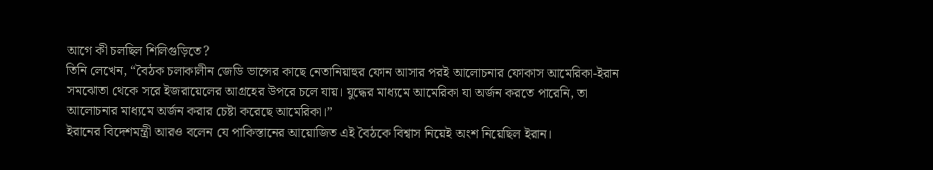আগে কী চলছিল শিলিগুড়িতে?
তিনি লেখেন, “বৈঠক চলাকালীন জেডি ভান্সের কাছে নেতানিয়াহুর ফোন আসার পরই আলোচনার ফোকাস আমেরিকা-ইরান সমঝোতা থেকে সরে ইজরায়েলের আগ্রহের উপরে চলে যায়। যুদ্ধের মাধ্যমে আমেরিকা যা অর্জন করতে পারেনি, তা আলোচনার মাধ্যমে অর্জন করার চেষ্টা করেছে আমেরিকা।”
ইরানের বিদেশমন্ত্রী আরও বলেন যে পাকিস্তানের আয়োজিত এই বৈঠকে বিশ্বাস নিয়েই অংশ নিয়েছিল ইরান।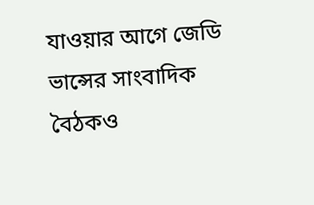যাওয়ার আগে জেডি ভান্সের সাংবাদিক বৈঠকও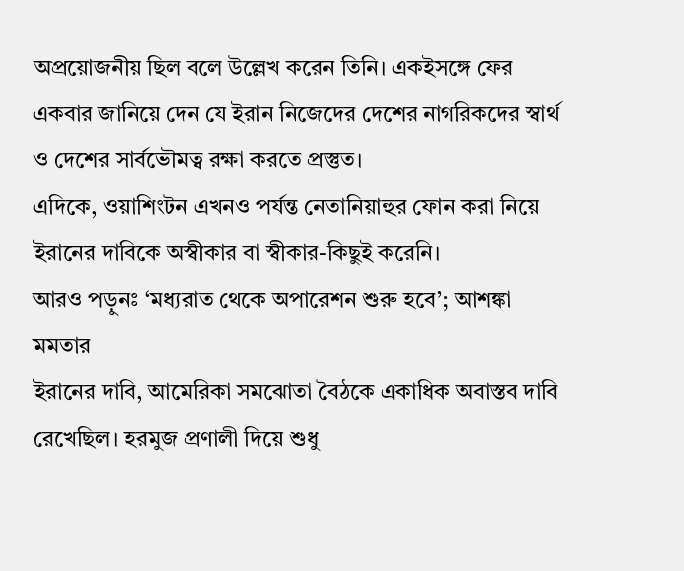অপ্রয়োজনীয় ছিল বলে উল্লেখ করেন তিনি। একইসঙ্গে ফের একবার জানিয়ে দেন যে ইরান নিজেদের দেশের নাগরিকদের স্বার্থ ও দেশের সার্বভৌমত্ব রক্ষা করতে প্রস্তুত।
এদিকে, ওয়াশিংটন এখনও পর্যন্ত নেতানিয়াহুর ফোন করা নিয়ে ইরানের দাবিকে অস্বীকার বা স্বীকার-কিছুই করেনি।
আরও পড়ুনঃ ‘মধ্যরাত থেকে অপারেশন শুরু হবে’; আশঙ্কা মমতার
ইরানের দাবি, আমেরিকা সমঝোতা বৈঠকে একাধিক অবাস্তব দাবি রেখেছিল। হরমুজ প্রণালী দিয়ে শুধু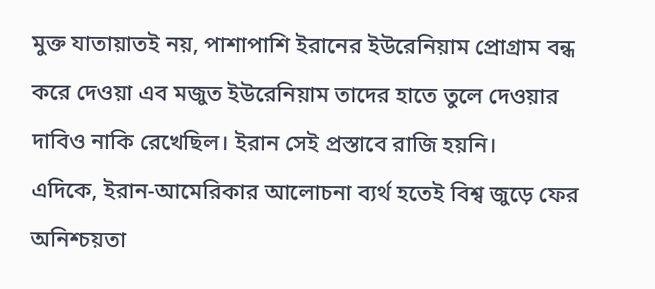মুক্ত যাতায়াতই নয়, পাশাপাশি ইরানের ইউরেনিয়াম প্রোগ্রাম বন্ধ করে দেওয়া এব মজুত ইউরেনিয়াম তাদের হাতে তুলে দেওয়ার দাবিও নাকি রেখেছিল। ইরান সেই প্রস্তাবে রাজি হয়নি।
এদিকে, ইরান-আমেরিকার আলোচনা ব্যর্থ হতেই বিশ্ব জুড়ে ফের অনিশ্চয়তা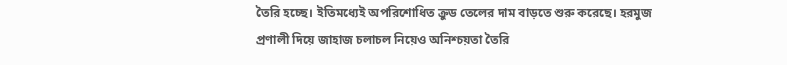তৈরি হচ্ছে। ইতিমধ্যেই অপরিশোধিত ক্রুড তেলের দাম বাড়তে শুরু করেছে। হরমুজ প্রণালী দিয়ে জাহাজ চলাচল নিয়েও অনিশ্চয়তা তৈরি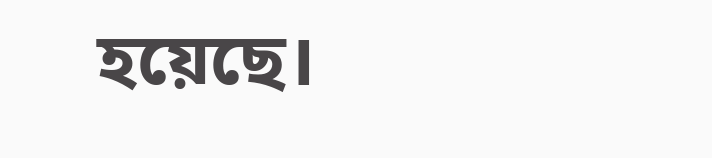হয়েছে।